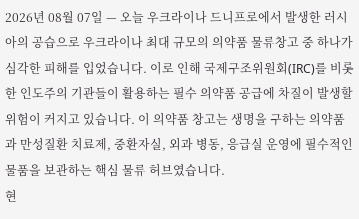2026년 08월 07일 — 오늘 우크라이나 드니프로에서 발생한 러시아의 공습으로 우크라이나 최대 규모의 의약품 물류창고 중 하나가 심각한 피해를 입었습니다. 이로 인해 국제구조위원회(IRC)를 비롯한 인도주의 기관들이 활용하는 필수 의약품 공급에 차질이 발생할 위험이 커지고 있습니다. 이 의약품 창고는 생명을 구하는 의약품과 만성질환 치료제, 중환자실, 외과 병동, 응급실 운영에 필수적인 물품을 보관하는 핵심 물류 허브였습니다.
현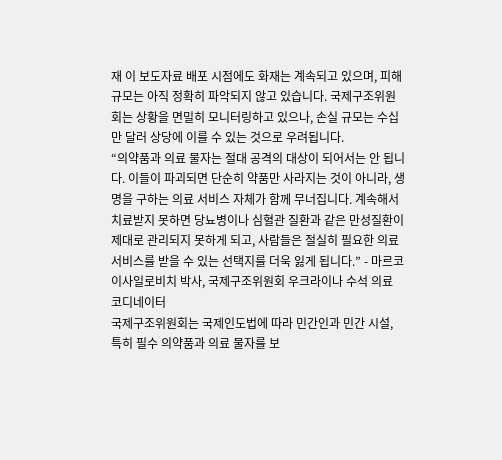재 이 보도자료 배포 시점에도 화재는 계속되고 있으며, 피해 규모는 아직 정확히 파악되지 않고 있습니다. 국제구조위원회는 상황을 면밀히 모니터링하고 있으나, 손실 규모는 수십만 달러 상당에 이를 수 있는 것으로 우려됩니다.
“의약품과 의료 물자는 절대 공격의 대상이 되어서는 안 됩니다. 이들이 파괴되면 단순히 약품만 사라지는 것이 아니라, 생명을 구하는 의료 서비스 자체가 함께 무너집니다. 계속해서 치료받지 못하면 당뇨병이나 심혈관 질환과 같은 만성질환이 제대로 관리되지 못하게 되고, 사람들은 절실히 필요한 의료 서비스를 받을 수 있는 선택지를 더욱 잃게 됩니다.” - 마르코 이사일로비치 박사, 국제구조위원회 우크라이나 수석 의료 코디네이터
국제구조위원회는 국제인도법에 따라 민간인과 민간 시설, 특히 필수 의약품과 의료 물자를 보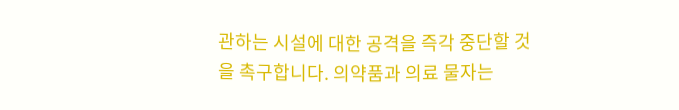관하는 시설에 대한 공격을 즉각 중단할 것을 촉구합니다. 의약품과 의료 물자는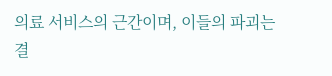의료 서비스의 근간이며, 이들의 파괴는 결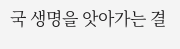국 생명을 앗아가는 결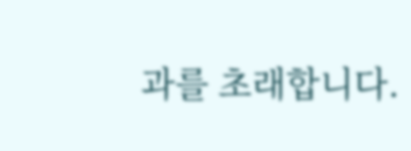과를 초래합니다.